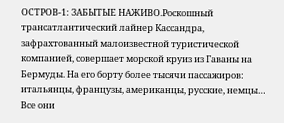ОСТРОВ-1: ЗАБЫТЫЕ НАЖИВО.Роскошный трансатлантический лайнер Кассандра, зафрахтованный малоизвестной туристической компанией, совершает морской круиз из Гаваны на Бермуды. На его борту более тысячи пассажиров: итальянцы, французы, американцы, русские, немцы… Все они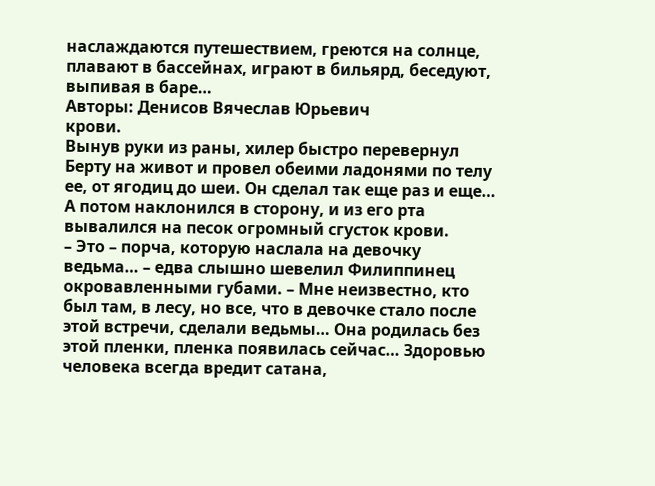наслаждаются путешествием, греются на солнце, плавают в бассейнах, играют в бильярд, беседуют, выпивая в баре…
Авторы: Денисов Вячеслав Юрьевич
крови.
Вынув руки из раны, хилер быстро перевернул Берту на живот и провел обеими ладонями по телу ее, от ягодиц до шеи. Он сделал так еще раз и еще…
А потом наклонился в сторону, и из его рта вывалился на песок огромный сгусток крови.
– Это – порча, которую наслала на девочку ведьма… – едва слышно шевелил Филиппинец окровавленными губами. – Мне неизвестно, кто был там, в лесу, но все, что в девочке стало после этой встречи, сделали ведьмы… Она родилась без этой пленки, пленка появилась сейчас… Здоровью человека всегда вредит сатана,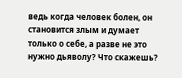ведь когда человек болен, он становится злым и думает только о себе, а разве не это нужно дьяволу? Что скажешь?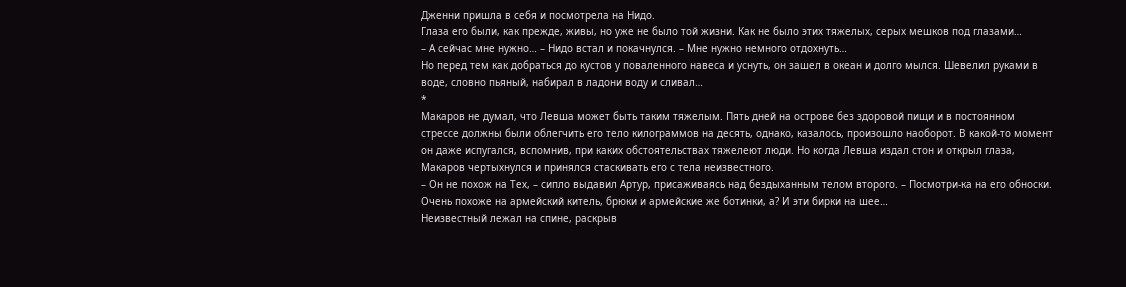Дженни пришла в себя и посмотрела на Нидо.
Глаза его были, как прежде, живы, но уже не было той жизни. Как не было этих тяжелых, серых мешков под глазами…
– А сейчас мне нужно… – Нидо встал и покачнулся. – Мне нужно немного отдохнуть…
Но перед тем как добраться до кустов у поваленного навеса и уснуть, он зашел в океан и долго мылся. Шевелил руками в воде, словно пьяный, набирал в ладони воду и сливал…
*
Макаров не думал, что Левша может быть таким тяжелым. Пять дней на острове без здоровой пищи и в постоянном стрессе должны были облегчить его тело килограммов на десять, однако, казалось, произошло наоборот. В какой-то момент он даже испугался, вспомнив, при каких обстоятельствах тяжелеют люди. Но когда Левша издал стон и открыл глаза, Макаров чертыхнулся и принялся стаскивать его с тела неизвестного.
– Он не похож на Тех, – сипло выдавил Артур, присаживаясь над бездыханным телом второго. – Посмотри-ка на его обноски. Очень похоже на армейский китель, брюки и армейские же ботинки, а? И эти бирки на шее…
Неизвестный лежал на спине, раскрыв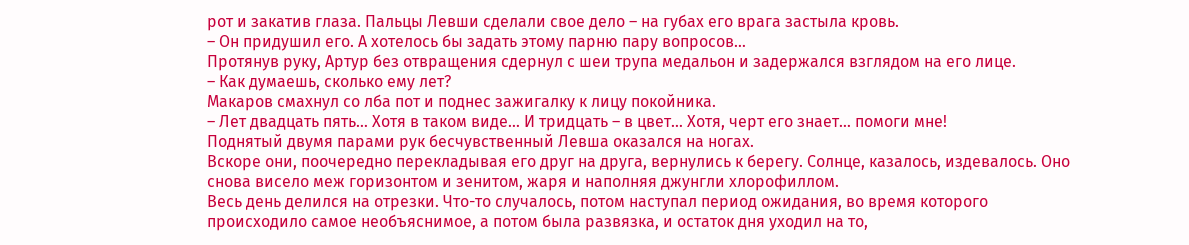рот и закатив глаза. Пальцы Левши сделали свое дело – на губах его врага застыла кровь.
– Он придушил его. А хотелось бы задать этому парню пару вопросов…
Протянув руку, Артур без отвращения сдернул с шеи трупа медальон и задержался взглядом на его лице.
– Как думаешь, сколько ему лет?
Макаров смахнул со лба пот и поднес зажигалку к лицу покойника.
– Лет двадцать пять… Хотя в таком виде… И тридцать – в цвет… Хотя, черт его знает… помоги мне!
Поднятый двумя парами рук бесчувственный Левша оказался на ногах.
Вскоре они, поочередно перекладывая его друг на друга, вернулись к берегу. Солнце, казалось, издевалось. Оно снова висело меж горизонтом и зенитом, жаря и наполняя джунгли хлорофиллом.
Весь день делился на отрезки. Что-то случалось, потом наступал период ожидания, во время которого происходило самое необъяснимое, а потом была развязка, и остаток дня уходил на то,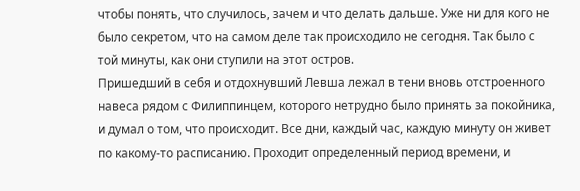чтобы понять, что случилось, зачем и что делать дальше. Уже ни для кого не было секретом, что на самом деле так происходило не сегодня. Так было с той минуты, как они ступили на этот остров.
Пришедший в себя и отдохнувший Левша лежал в тени вновь отстроенного навеса рядом с Филиппинцем, которого нетрудно было принять за покойника, и думал о том, что происходит. Все дни, каждый час, каждую минуту он живет по какому-то расписанию. Проходит определенный период времени, и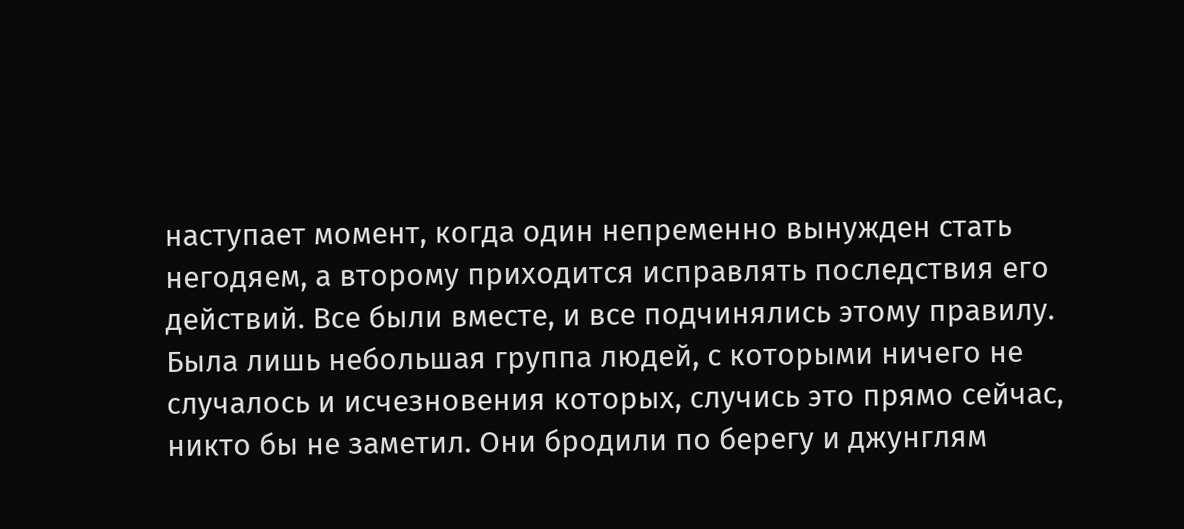наступает момент, когда один непременно вынужден стать негодяем, а второму приходится исправлять последствия его действий. Все были вместе, и все подчинялись этому правилу. Была лишь небольшая группа людей, с которыми ничего не случалось и исчезновения которых, случись это прямо сейчас, никто бы не заметил. Они бродили по берегу и джунглям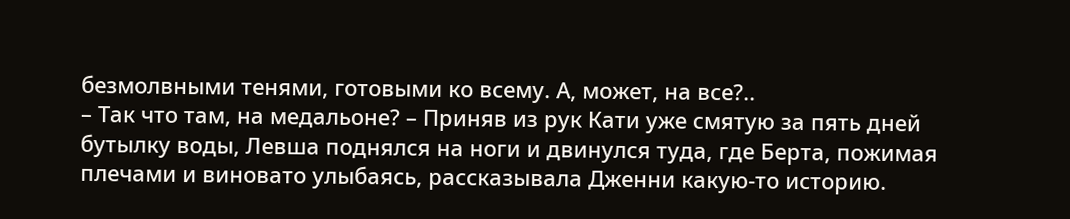безмолвными тенями, готовыми ко всему. А, может, на все?..
– Так что там, на медальоне? – Приняв из рук Кати уже смятую за пять дней бутылку воды, Левша поднялся на ноги и двинулся туда, где Берта, пожимая плечами и виновато улыбаясь, рассказывала Дженни какую-то историю.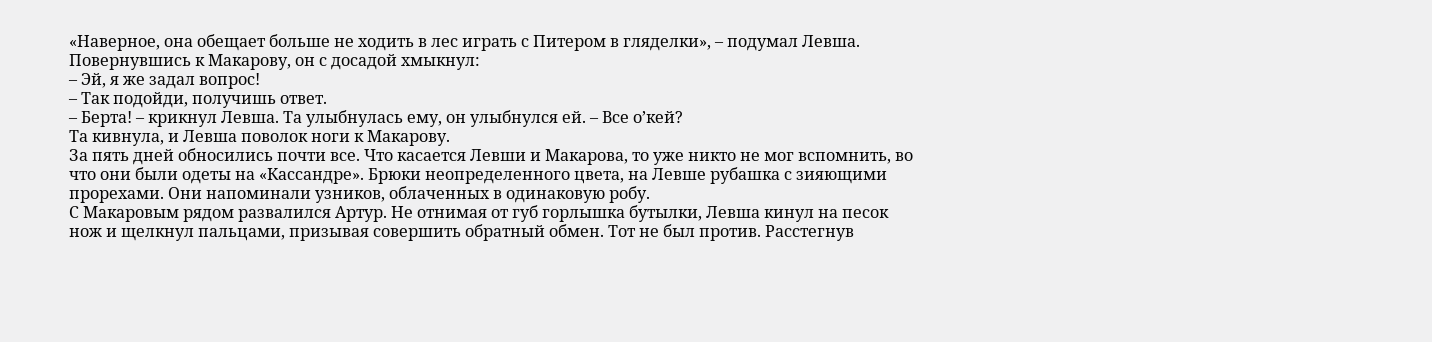«Наверное, она обещает больше не ходить в лес играть с Питером в гляделки», – подумал Левша. Повернувшись к Макарову, он с досадой хмыкнул:
– Эй, я же задал вопрос!
– Так подойди, получишь ответ.
– Берта! – крикнул Левша. Та улыбнулась ему, он улыбнулся ей. – Все о’кей?
Та кивнула, и Левша поволок ноги к Макарову.
За пять дней обносились почти все. Что касается Левши и Макарова, то уже никто не мог вспомнить, во что они были одеты на «Кассандре». Брюки неопределенного цвета, на Левше рубашка с зияющими прорехами. Они напоминали узников, облаченных в одинаковую робу.
С Макаровым рядом развалился Артур. Не отнимая от губ горлышка бутылки, Левша кинул на песок нож и щелкнул пальцами, призывая совершить обратный обмен. Тот не был против. Расстегнув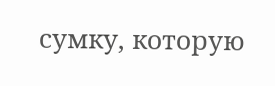сумку, которую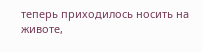теперь приходилось носить на животе,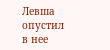Левша опустил в нее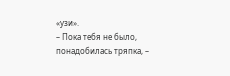«узи».
– Пока тебя не было, понадобилась тряпка, –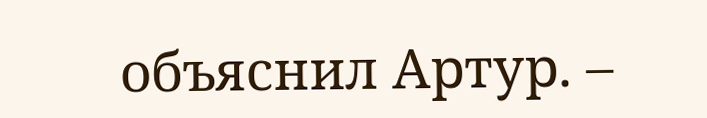объяснил Артур. –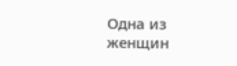Одна из женщин